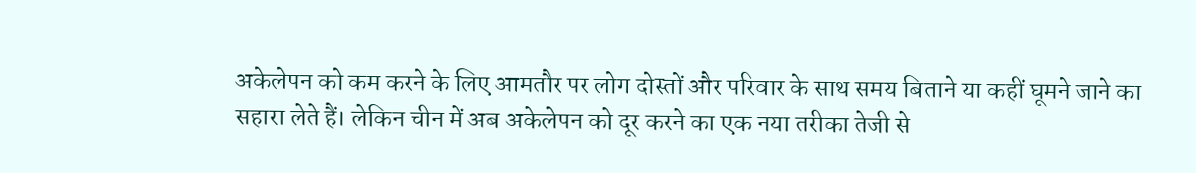अकेलेपन को कम करने के लिए आमतौर पर लोग दोस्तों और परिवार के साथ समय बिताने या कहीं घूमने जाने का सहारा लेते हैं। लेकिन चीन में अब अकेलेपन को दूर करने का एक नया तरीका तेजी से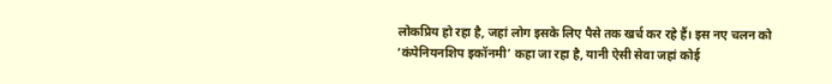लोकप्रिय हो रहा है, जहां लोग इसके लिए पैसे तक खर्च कर रहे हैं। इस नए चलन को ‘कंपेनियनशिप इकॉनमी’ कहा जा रहा है, यानी ऐसी सेवा जहां कोई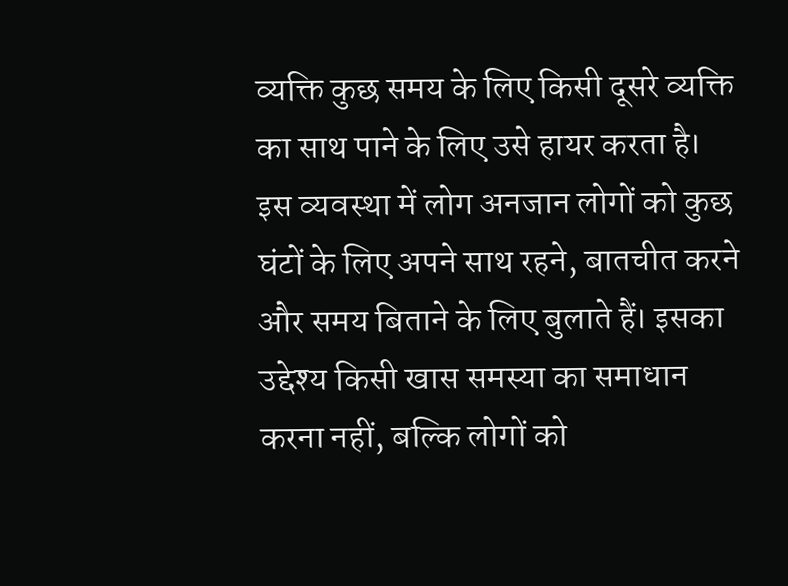व्यक्ति कुछ समय के लिए किसी दूसरे व्यक्ति का साथ पाने के लिए उसे हायर करता है। इस व्यवस्था में लोग अनजान लोगों को कुछ घंटों के लिए अपने साथ रहने, बातचीत करने और समय बिताने के लिए बुलाते हैं। इसका उद्देश्य किसी खास समस्या का समाधान करना नहीं, बल्कि लोगों को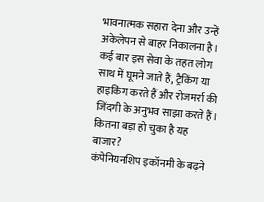भावनात्मक सहारा देना और उन्हें अकेलेपन से बाहर निकालना है। कई बार इस सेवा के तहत लोग साथ में घूमने जाते हैं, ट्रैकिंग या हाइकिंग करते हैं और रोजमर्रा की जिंदगी के अनुभव साझा करते हैं।
कितना बड़ा हो चुका है यह बाजार?
कंपेनियनशिप इकॉनमी के बढ़ने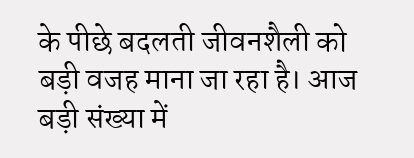के पीछे बदलती जीवनशैली को बड़ी वजह माना जा रहा है। आज बड़ी संख्या में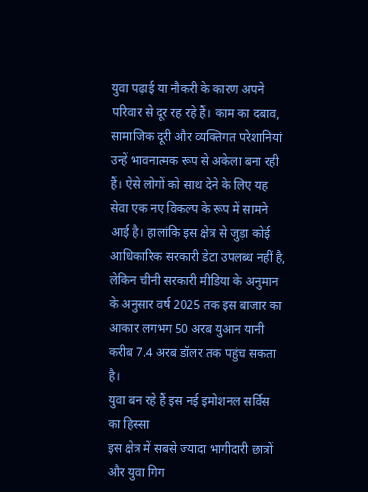युवा पढ़ाई या नौकरी के कारण अपने परिवार से दूर रह रहे हैं। काम का दबाव, सामाजिक दूरी और व्यक्तिगत परेशानियां उन्हें भावनात्मक रूप से अकेला बना रही हैं। ऐसे लोगों को साथ देने के लिए यह सेवा एक नए विकल्प के रूप में सामने आई है। हालांकि इस क्षेत्र से जुड़ा कोई आधिकारिक सरकारी डेटा उपलब्ध नहीं है, लेकिन चीनी सरकारी मीडिया के अनुमान के अनुसार वर्ष 2025 तक इस बाजार का आकार लगभग 50 अरब युआन यानी करीब 7.4 अरब डॉलर तक पहुंच सकता है।
युवा बन रहे हैं इस नई इमोशनल सर्विस का हिस्सा
इस क्षेत्र में सबसे ज्यादा भागीदारी छात्रों और युवा गिग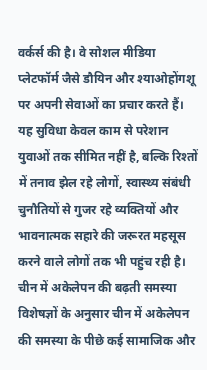वर्कर्स की है। वे सोशल मीडिया प्लेटफॉर्म जैसे डौयिन और श्याओहोंगशू पर अपनी सेवाओं का प्रचार करते हैं। यह सुविधा केवल काम से परेशान युवाओं तक सीमित नहीं है, बल्कि रिश्तों में तनाव झेल रहे लोगों, स्वास्थ्य संबंधी चुनौतियों से गुजर रहे व्यक्तियों और भावनात्मक सहारे की जरूरत महसूस करने वाले लोगों तक भी पहुंच रही है।
चीन में अकेलेपन की बढ़ती समस्या
विशेषज्ञों के अनुसार चीन में अकेलेपन की समस्या के पीछे कई सामाजिक और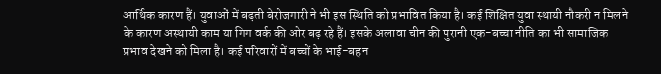आर्थिक कारण हैं। युवाओं में बढ़ती बेरोजगारी ने भी इस स्थिति को प्रभावित किया है। कई शिक्षित युवा स्थायी नौकरी न मिलने के कारण अस्थायी काम या गिग वर्क की ओर बढ़ रहे हैं। इसके अलावा चीन की पुरानी एक-बच्चा नीति का भी सामाजिक प्रभाव देखने को मिला है। कई परिवारों में बच्चों के भाई-बहन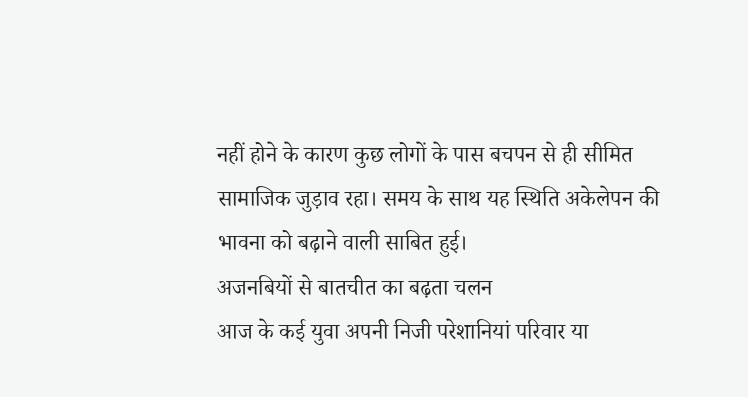नहीं होने के कारण कुछ लोगों के पास बचपन से ही सीमित सामाजिक जुड़ाव रहा। समय के साथ यह स्थिति अकेलेपन की भावना को बढ़ाने वाली साबित हुई।
अजनबियों से बातचीत का बढ़ता चलन
आज के कई युवा अपनी निजी परेशानियां परिवार या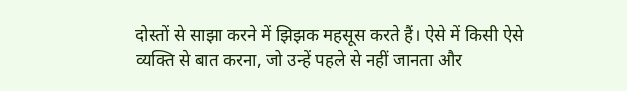दोस्तों से साझा करने में झिझक महसूस करते हैं। ऐसे में किसी ऐसे व्यक्ति से बात करना, जो उन्हें पहले से नहीं जानता और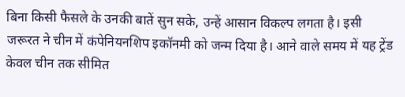बिना किसी फैसले के उनकी बातें सुन सके, उन्हें आसान विकल्प लगता है। इसी जरूरत ने चीन में कंपेनियनशिप इकॉनमी को जन्म दिया है। आने वाले समय में यह ट्रेंड केवल चीन तक सीमित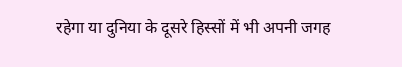रहेगा या दुनिया के दूसरे हिस्सों में भी अपनी जगह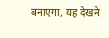बनाएगा, यह देखने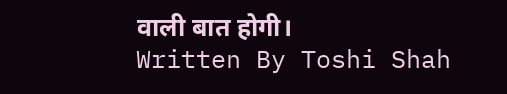वाली बात होगी।
Written By Toshi Shah